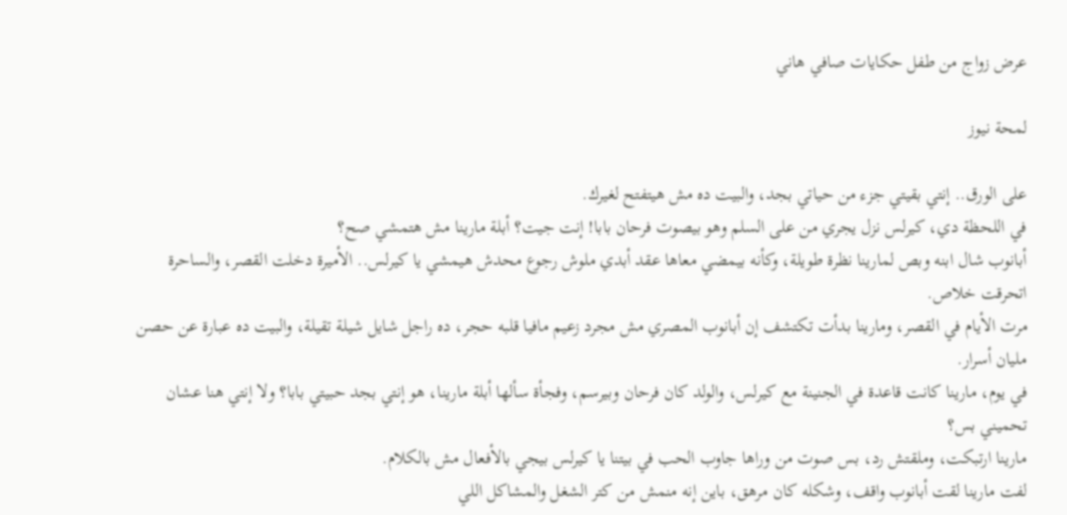عرض زواج من طفل حكايات صافي هاني

لمحة نيوز

على الورق.. إنتي بقيتي جزء من حياتي بجد، والبيت ده مش هيتفتح لغيرك.
في اللحظة دي، كيرلس نزل يجري من على السلم وهو بيصوت فرحان بابا! إنت جيت؟ أبلة مارينا مش هتمشي صح؟
أبانوب شال ابنه وبص لمارينا نظرة طويلة، وكأنه بيمضي معاها عقد أبدي ملوش رجوع محدش هيمشي يا كيرلس.. الأميرة دخلت القصر، والساحرة اتحرقت خلاص.
مرت الأيام في القصر، ومارينا بدأت تكتشف إن أبانوب المصري مش مجرد زعيم مافيا قلبه حجر، ده راجل شايل شيلة تقيلة، والبيت ده عبارة عن حصن مليان أسرار.
في يوم، مارينا كانت قاعدة في الجنينة مع كيرلس، والولد كان فرحان وبيرسم، وفجأة سألها أبلة مارينا، هو إنتي بجد حبيتي بابا؟ ولا إنتي هنا عشان تحميني بس؟
مارينا ارتبكت، وملقتش رد، بس صوت من وراها جاوب الحب في بيتنا يا كيرلس بيجي بالأفعال مش بالكلام.
لفت مارينا لقت أبانوب واقف، وشكله كان مرهق، باين إنه منمش من كتر الشغل والمشاكل اللي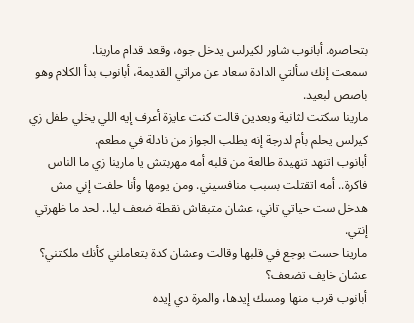بتحاصره. أبانوب شاور لكيرلس يدخل جوه، وقعد قدام مارينا.
سمعت إنك سألتي الدادة سعاد عن مراتي القديمة، أبانوب بدأ الكلام وهو باصص لبعيد.
مارينا سكتت لثانية وبعدين قالت كنت عايزة أعرف إيه اللي يخلي طفل زي كيرلس يحلم بأم لدرجة إنه يطلب الجواز من نادلة في مطعم.
أبانوب اتنهد تنهيدة طالعة من قلبه أمه مهربتش يا مارينا زي ما الناس فاكرة.. أمه اتقتلت بسبب منافسيني. ومن يومها وأنا حلفت إني مش هدخل ست حياتي تاني، عشان متبقاش نقطة ضعف ليا.. لحد ما ظهرتي إنتي.
مارينا حست بوجع في قلبها وقالت وعشان كدة بتعاملني كأنك ملكتني؟ عشان خايف تضعف؟
أبانوب قرب منها ومسك إيدها، والمرة دي إيده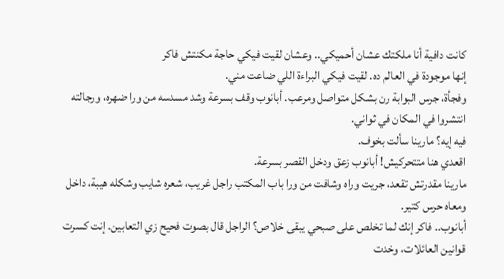كانت دافية أنا ملكتك عشان أحميكي.. وعشان لقيت فيكي حاجة مكنتش فاكر
إنها موجودة في العالم ده. لقيت فيكي البراءة اللي ضاعت مني.
وفجأة، جرس البوابة رن بشكل متواصل ومرعب. أبانوب وقف بسرعة وشد مسدسه من ورا ضهره، ورجالته انتشروا في المكان في ثواني.
فيه إيه؟ مارينا سألت بخوف.
اقعدي هنا متتحركيش! أبانوب زعق ودخل القصر بسرعة.
مارينا مقدرتش تقعد، جريت وراه وشافت من ورا باب المكتب راجل غريب، شعره شايب وشكله هيبة، داخل ومعاه حرس كتير.
أبانوب.. فاكر إنك لما تخلص على صبحي يبقى خلاص؟ الراجل قال بصوت فحيح زي التعابين. إنت كسرت قوانين العائلات، وخدت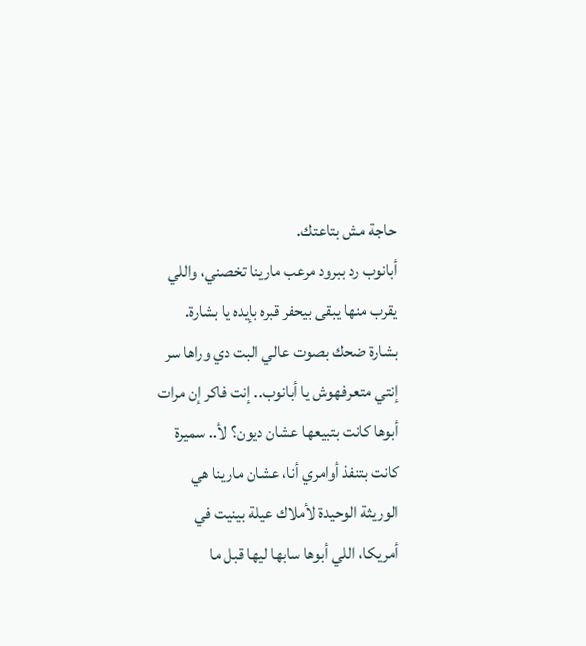حاجة مش بتاعتك.
أبانوب رد ببرود مرعب مارينا تخصني، واللي يقرب منها يبقى بيحفر قبره بإيده يا بشارة.
بشارة ضحك بصوت عالي البت دي وراها سر إنتي متعرفهوش يا أبانوب.. إنت فاكر إن مرات أبوها كانت بتبيعها عشان ديون؟ لأ.. سميرة كانت بتنفذ أوامري أنا، عشان مارينا هي الوريثة الوحيدة لأملاك عيلة بينيت في أمريكا، اللي أبوها سابها ليها قبل ما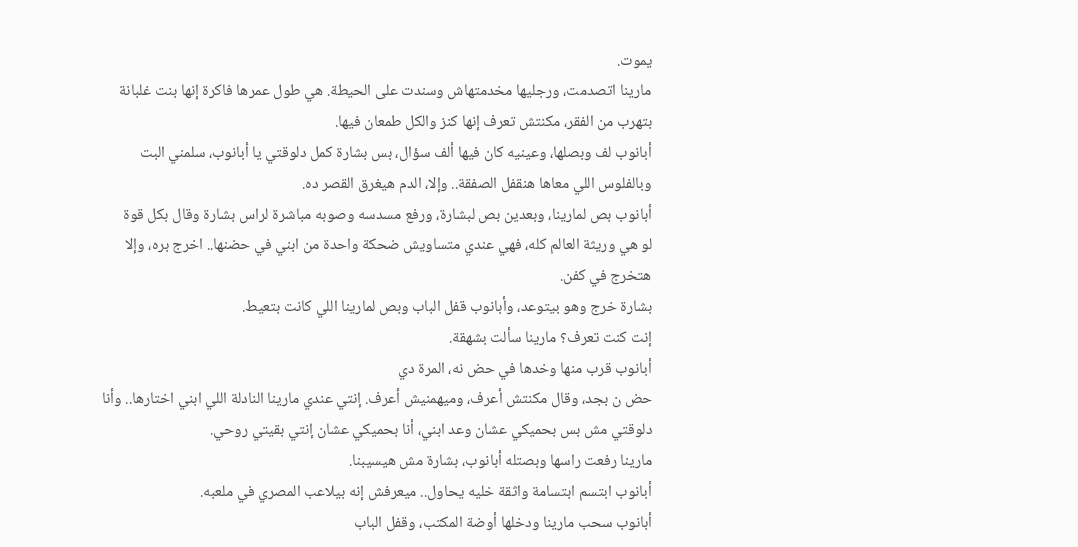يموت.
مارينا اتصدمت، ورجليها مخدمتهاش وسندت على الحيطة. هي طول عمرها فاكرة إنها بنت غلبانة بتهرب من الفقر، مكنتش تعرف إنها كنز والكل طمعان فيها.
أبانوب لف وبصلها، وعينيه كان فيها ألف سؤال، بس بشارة كمل دلوقتي يا أبانوب، سلمني البت وبالفلوس اللي معاها هنقفل الصفقة.. وإلا، الدم هيغرق القصر ده.
أبانوب بص لمارينا، وبعدين بص لبشارة، ورفع مسدسه وصوبه مباشرة لراس بشارة وقال بكل قوة
لو هي وريثة العالم كله، فهي عندي متساويش ضحكة واحدة من ابني في حضنها.. اخرج بره، وإلا هتخرج في كفن.
بشارة خرج وهو بيتوعد، وأبانوب قفل الباب وبص لمارينا اللي كانت بتعيط.
إنت كنت تعرف؟ مارينا سألت بشهقة.
أبانوب قرب منها وخدها في حض نه، المرة دي
حض ن بجد، وقال مكنتش أعرف، وميهمنيش أعرف. إنتي عندي مارينا النادلة اللي ابني اختارها.. وأنا دلوقتي مش بس بحميكي عشان وعد ابني، أنا بحميكي عشان إنتي بقيتي روحي.
مارينا رفعت راسها وبصتله أبانوب، بشارة مش هيسيبنا.
أبانوب ابتسم ابتسامة واثقة خليه يحاول.. ميعرفش إنه بيلاعب المصري في ملعبه.
أبانوب سحب مارينا ودخلها أوضة المكتب، وقفل الباب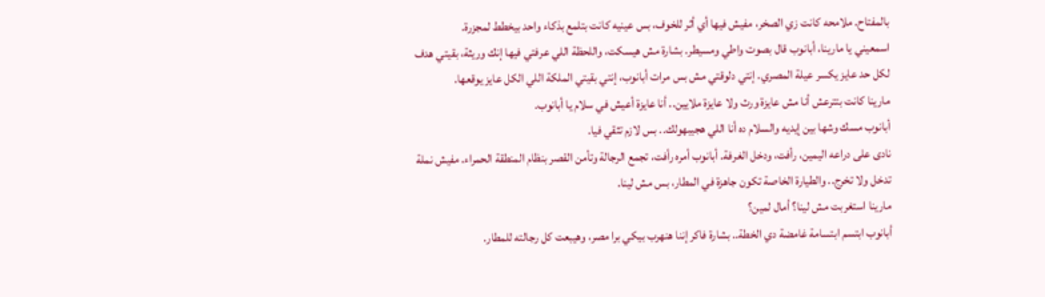بالمفتاح. ملامحه كانت زي الصخر، مفيش فيها أي أثر للخوف، بس عينيه كانت بتلمع بذكاء واحد بيخطط لمجزرة.
اسمعيني يا مارينا، أبانوب قال بصوت واطي ومسيطر. بشارة مش هيسكت، واللحظة اللي عرفتي فيها إنك وريثة، بقيتي هدف لكل حد عايز يكسر عيلة المصري. إنتي دلوقتي مش بس مرات أبانوب، إنتي بقيتي الملكة اللي الكل عايز يوقعها.
مارينا كانت بتترعش أنا مش عايزة ورث ولا عايزة ملايين.. أنا عايزة أعيش في سلام يا أبانوب.
أبانوب مسك وشها بين إيديه والسلام ده أنا اللي هجيبهولك.. بس لازم تثقي فيا.
نادى على دراعه اليمين، رأفت، ودخل الغرفة. أبانوب أمره رأفت، تجمع الرجالة وتأمن القصر بنظام المنطقة الحمراء. مفيش نملة تدخل ولا تخرج.. والطيارة الخاصة تكون جاهزة في المطار، بس مش لينا.
مارينا استغربت مش لينا؟ أمال لمين؟
أبانوب ابتسم ابتسامة غامضة دي الخطة.. بشارة فاكر إننا هنهرب بيكي برا مصر، وهيبعت كل رجالته للمطار.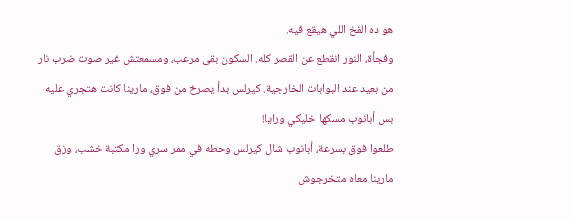هو ده الفخ اللي هيقع فيه.
وفجأة، النور انقطع عن القصر كله. السكون بقى مرعب، ومسمعتش غير صوت ضرب نار من بعيد عند البوابات الخارجية. كيرلس بدأ يصرخ من فوق، مارينا كانت هتجري عليه بس أبانوب مسكها خليكي ورايا!
طلعوا فوق بسرعة، أبانوب شال كيرلس وحطه في ممر سري ورا مكتبة خشب، وزق مارينا معاه متخرجوش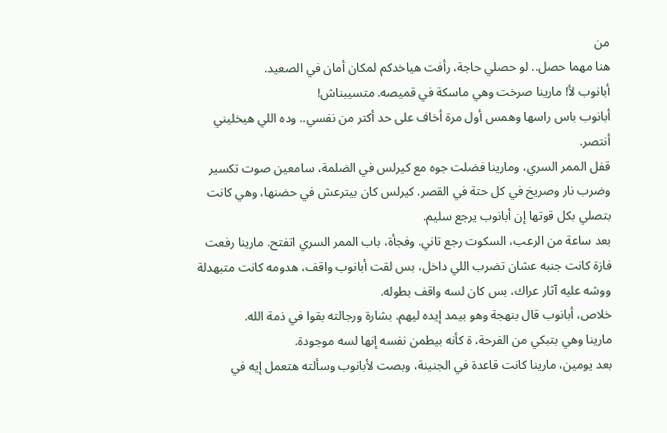من
هنا مهما حصل.. لو حصلي حاجة، رأفت هياخدكم لمكان أمان في الصعيد.
أبانوب لأ! مارينا صرخت وهي ماسكة في قميصه. متسيبناش!
أبانوب باس راسها وهمس أول مرة أخاف على حد أكتر من نفسي.. وده اللي هيخليني أنتصر.
قفل الممر السري، ومارينا فضلت جوه مع كيرلس في الضلمة، سامعين صوت تكسير وضرب نار وصريخ في كل حتة في القصر. كيرلس كان بيترعش في حضنها، وهي كانت بتصلي بكل قوتها إن أبانوب يرجع سليم.
بعد ساعة من الرعب، السكوت رجع تاني. وفجأة، باب الممر السري اتفتح. مارينا رفعت فازة كانت جنبه عشان تضرب اللي داخل، بس لقت أبانوب واقف، هدومه كانت متبهدلة ووشه عليه آثار عراك، بس كان لسه واقف بطوله.
خلاص، أبانوب قال بنهجة وهو بيمد إيده ليهم. بشارة ورجالته بقوا في ذمة الله.
مارينا وهي بتبكي من الفرحة، ة كأنه بيطمن نفسه إنها لسه موجودة.
بعد يومين، مارينا كانت قاعدة في الجنينة، وبصت لأبانوب وسألته هتعمل إيه في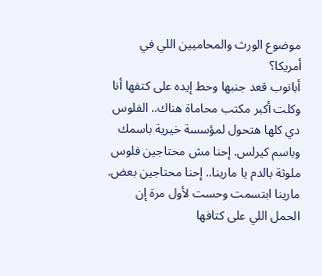موضوع الورث والمحاميين اللي في أمريكا؟
أبانوب قعد جنبها وحط إيده على كتفها أنا وكلت أكبر مكتب محاماة هناك.. الفلوس دي كلها هتحول لمؤسسة خيرية باسمك وباسم كيرلس. إحنا مش محتاجين فلوس ملوثة بالدم يا مارينا.. إحنا محتاجين بعض.
مارينا ابتسمت وحست لأول مرة إن الحمل اللي على كتافها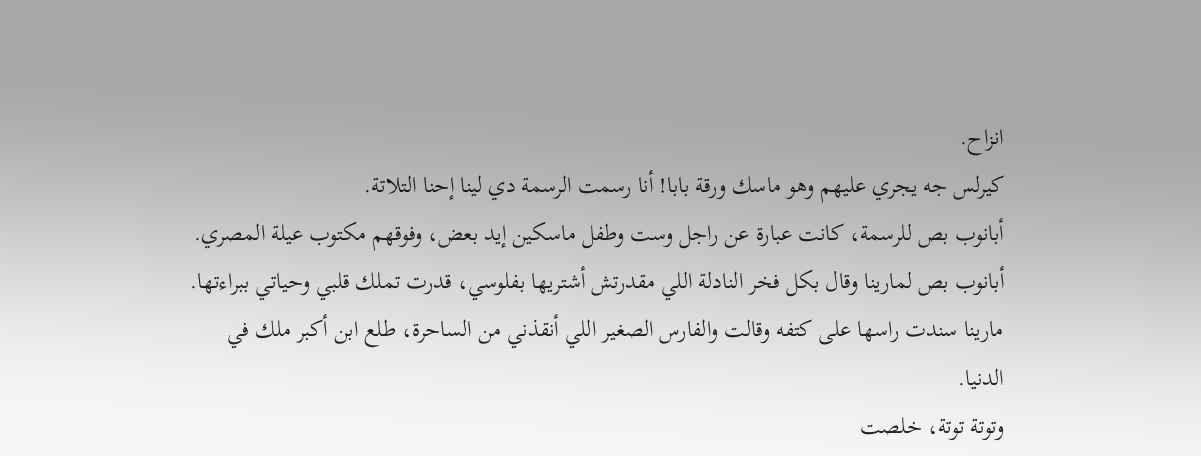انزاح.
كيرلس جه يجري عليهم وهو ماسك ورقة بابا! أنا رسمت الرسمة دي لينا إحنا التلاتة.
أبانوب بص للرسمة، كانت عبارة عن راجل وست وطفل ماسكين إيد بعض، وفوقهم مكتوب عيلة المصري.
أبانوب بص لمارينا وقال بكل فخر النادلة اللي مقدرتش أشتريها بفلوسي، قدرت تملك قلبي وحياتي ببراءتها.
مارينا سندت راسها على كتفه وقالت والفارس الصغير اللي أنقذني من الساحرة، طلع ابن أكبر ملك في
الدنيا.
وتوتة توتة، خلصت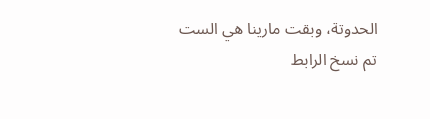الحدوتة، وبقت مارينا هي الست
تم نسخ الرابط